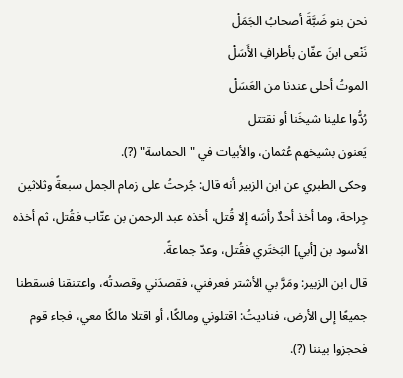نحن بنو ضَبَّةَ أصحابُ الجَمَلْ
نَنْعى ابنَ عفّان بأطرافِ الأَسَلْ
الموتُ أحلى عندنا من العَسَلْ
رُدُّوا علينا شيخَنا أو نقتتل
يَعنون بشيخهم عُثمان، والأبيات في "الحماسة" (?).
وحكى الطبري عن ابن الزبير أنه قال: جُرحتُ على زمام الجمل سبعةً وثلاثين جِراحة، وما أخذ أحدٌ رأسَه إلا قُتل، أخذه عبد الرحمن بن عتّاب فقُتل، ثم أخذه الأسود بن [أبي] البَختَري فقُتل، وعدّ جماعةً.
قال ابن الزبير: ومَرَّ بي الأشتر فعرفني، فقصدَني وقصدتُه، واعتنقنا فسقطنا جميعًا إلى الأرض، فناديتُ: اقتلوني ومالكًا، أو اقتلا مالكًا معي، فجاء قوم فحجزوا بيننا (?).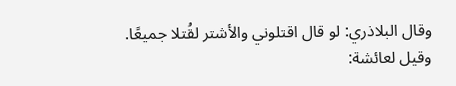وقال البلاذري: لو قال اقتلوني والأشتر لقُتلا جميعًا.
وقيل لعائشة: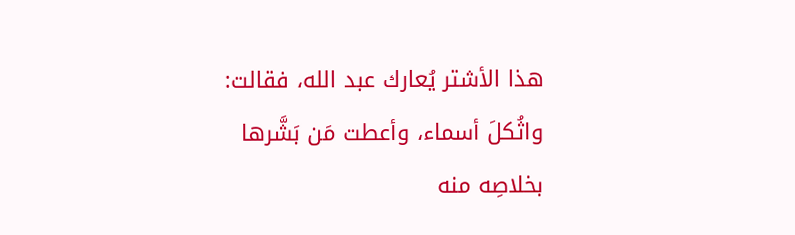هذا الأشتر يُعارك عبد الله، فقالت: واثُكلَ أسماء، وأعطت مَن بَشَّرها بخلاصِه منه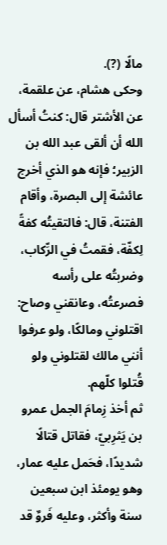مالًا (?).
وحكى هشام، عن علقمة، عن الأشتر قال: كنتُ أسأل الله أن ألقى عبد الله بن الزبير؛ فإنه هو الذي أخرج عائشة إلى البصرة، وأقام الفتنة، قال: فالتقيتُه كفةً لِكفّة، فقمتُ في الرِّكاب، وضربتُه على رأسه فصرعتُه، وعانقني وصاح: اقتلوني ومالكًا، ولو عرفوا أنني مالك لقتلوني ولو قُتلوا كلّهم.
ثم أخذ زِمامَ الجمل عمرو بن يَثرِبيّ، فقاتل قتالًا شديدًا، فحَمل عليه عمار، وهو يومئذ ابن سبعين سنة وأكثر، وعليه فَروٌ قد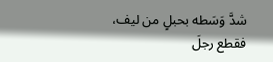شدَّ وَسَطه بحبلٍ من ليف، فقطع رجلَ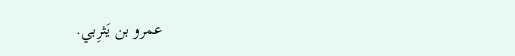عمرو بن يَثرِبي.